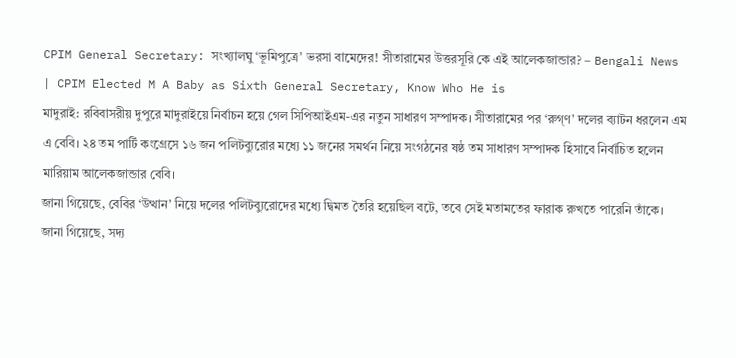CPIM General Secretary: সংখ্যালঘু ‘ভূমিপুত্রে’ ভরসা বামেদের! সীতারামের উত্তরসূরি কে এই আলেকজান্ডার? – Bengali News | CPIM Elected M A Baby as Sixth General Secretary, Know Who He is
মাদুরাই: রবিবাসরীয় দুপুরে মাদুরাইয়ে নির্বাচন হয়ে গেল সিপিআইএম-এর নতুন সাধারণ সম্পাদক। সীতারামের পর ‘রুগ্ণ’ দলের ব্যাটন ধরলেন এম এ বেবি। ২৪ তম পার্টি কংগ্রেসে ১৬ জন পলিটব্যুরোর মধ্যে ১১ জনের সমর্থন নিয়ে সংগঠনের ষষ্ঠ তম সাধারণ সম্পাদক হিসাবে নির্বাচিত হলেন মারিয়াম আলেকজান্ডার বেবি।
জানা গিয়েছে, বেবির ‘উত্থান’ নিয়ে দলের পলিটব্যুরোদের মধ্যে দ্বিমত তৈরি হয়েছিল বটে, তবে সেই মতামতের ফারাক রুখতে পারেনি তাঁকে। জানা গিয়েছে, সদ্য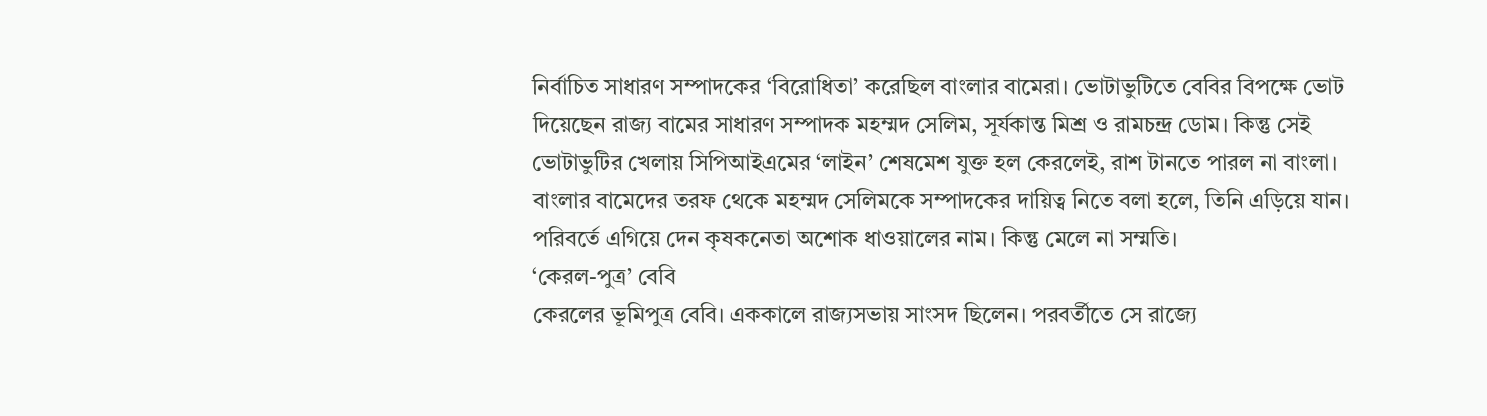নির্বাচিত সাধারণ সম্পাদকের ‘বিরোধিতা’ করেছিল বাংলার বামেরা। ভোটাভুটিতে বেবির বিপক্ষে ভোট দিয়েছেন রাজ্য বামের সাধারণ সম্পাদক মহম্মদ সেলিম, সূর্যকান্ত মিশ্র ও রামচন্দ্র ডোম। কিন্তু সেই ভোটাভুটির খেলায় সিপিআইএমের ‘লাইন’ শেষমেশ যুক্ত হল কেরলেই, রাশ টানতে পারল না বাংলা।
বাংলার বামেদের তরফ থেকে মহম্মদ সেলিমকে সম্পাদকের দায়িত্ব নিতে বলা হলে, তিনি এড়িয়ে যান। পরিবর্তে এগিয়ে দেন কৃষকনেতা অশোক ধাওয়ালের নাম। কিন্তু মেলে না সম্মতি।
‘কেরল-পুত্র’ বেবি
কেরলের ভূমিপুত্র বেবি। এককালে রাজ্যসভায় সাংসদ ছিলেন। পরবর্তীতে সে রাজ্যে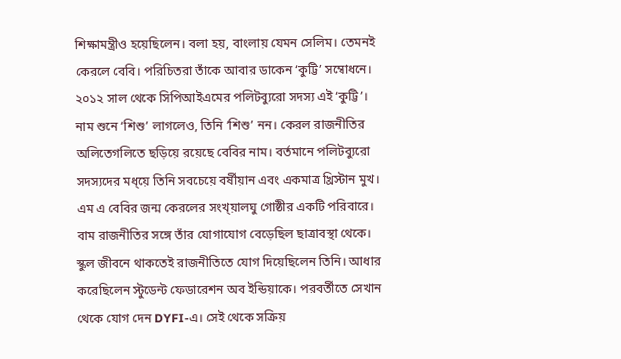শিক্ষামন্ত্রীও হয়েছিলেন। বলা হয়, বাংলায় যেমন সেলিম। তেমনই কেরলে বেবি। পরিচিতরা তাঁকে আবার ডাকেন ‘কুট্টি’ সম্বোধনে। ২০১২ সাল থেকে সিপিআইএমের পলিটব্যুরো সদস্য এই ‘কুট্টি’। নাম শুনে ‘শিশু’ লাগলেও, তিনি ‘শিশু’ নন। কেরল রাজনীতির অলিতেগলিতে ছড়িয়ে রয়েছে বেবির নাম। বর্তমানে পলিটব্যুরো সদস্যদের মধ্য়ে তিনি সবচেয়ে বর্ষীয়ান এবং একমাত্র খ্রিস্টান মুখ।
এম এ বেবির জন্ম কেরলের সংখ্য়ালঘু গোষ্ঠীর একটি পরিবারে। বাম রাজনীতির সঙ্গে তাঁর যোগাযোগ বেড়েছিল ছাত্রাবস্থা থেকে। স্কুল জীবনে থাকতেই রাজনীতিতে যোগ দিয়েছিলেন তিনি। আধার করেছিলেন স্টুডেন্ট ফেডারেশন অব ইন্ডিয়াকে। পরবর্তীতে সেখান থেকে যোগ দেন DYFI-এ। সেই থেকে সক্রিয়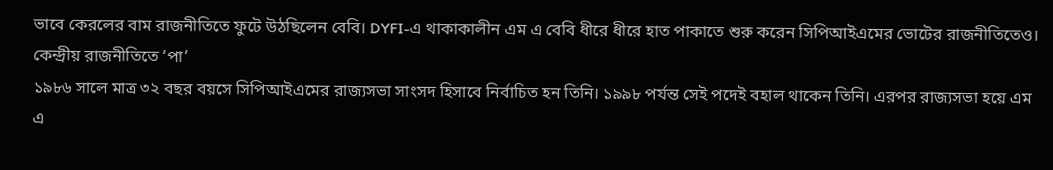ভাবে কেরলের বাম রাজনীতিতে ফুটে উঠছিলেন বেবি। DYFI-এ থাকাকালীন এম এ বেবি ধীরে ধীরে হাত পাকাতে শুরু করেন সিপিআইএমের ভোটের রাজনীতিতেও।
কেন্দ্রীয় রাজনীতিতে ‘পা’
১৯৮৬ সালে মাত্র ৩২ বছর বয়সে সিপিআইএমের রাজ্যসভা সাংসদ হিসাবে নির্বাচিত হন তিনি। ১৯৯৮ পর্যন্ত সেই পদেই বহাল থাকেন তিনি। এরপর রাজ্যসভা হয়ে এম এ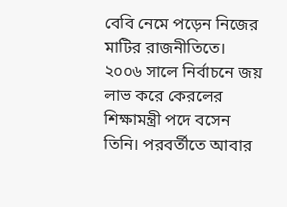বেবি নেমে পড়েন নিজের মাটির রাজনীতিতে। ২০০৬ সালে নির্বাচনে জয় লাভ করে কেরলের শিক্ষামন্ত্রী পদে বসেন তিনি। পরবর্তীতে আবার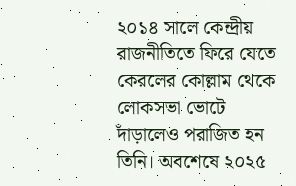২০১৪ সালে কেন্দ্রীয় রাজনীতিতে ফিরে যেতে কেরলের কোল্লাম থেকে লোকসভা ভোটে দাঁড়ালেও পরাজিত হন তিনি। অবশেষে ২০২৫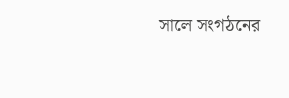সালে সংগঠনের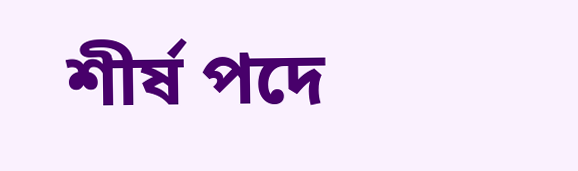শীর্ষ পদে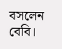বসলেন বেবি।